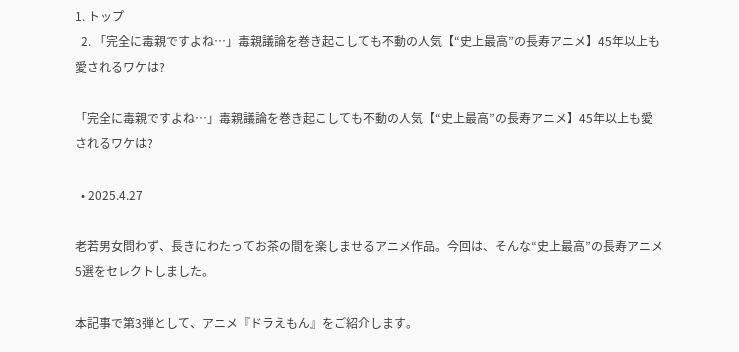1. トップ
  2. 「完全に毒親ですよね…」毒親議論を巻き起こしても不動の人気【“史上最高”の長寿アニメ】45年以上も愛されるワケは?

「完全に毒親ですよね…」毒親議論を巻き起こしても不動の人気【“史上最高”の長寿アニメ】45年以上も愛されるワケは?

  • 2025.4.27

老若男女問わず、長きにわたってお茶の間を楽しませるアニメ作品。今回は、そんな“史上最高”の長寿アニメ5選をセレクトしました。

本記事で第3弾として、アニメ『ドラえもん』をご紹介します。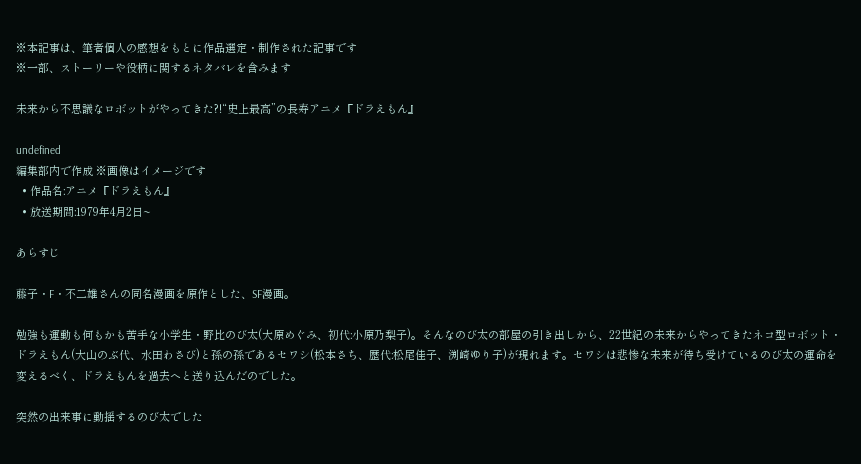※本記事は、筆者個人の感想をもとに作品選定・制作された記事です
※一部、ストーリーや役柄に関するネタバレを含みます

未来から不思議なロボットがやってきた?!“史上最高”の長寿アニメ『ドラえもん』

undefined
編集部内で作成 ※画像はイメージです
  • 作品名:アニメ『ドラえもん』
  • 放送期間:1979年4月2日~

あらすじ

藤子・F・不二雄さんの同名漫画を原作とした、SF漫画。

勉強も運動も何もかも苦手な小学生・野比のび太(大原めぐみ、初代:小原乃梨子)。そんなのび太の部屋の引き出しから、22世紀の未来からやってきたネコ型ロボット・ドラえもん(大山のぶ代、水田わさび)と孫の孫であるセワシ(松本さち、歴代:松尾佳子、渕崎ゆり子)が現れます。セワシは悲惨な未来が待ち受けているのび太の運命を変えるべく、ドラえもんを過去へと送り込んだのでした。

突然の出来事に動揺するのび太でした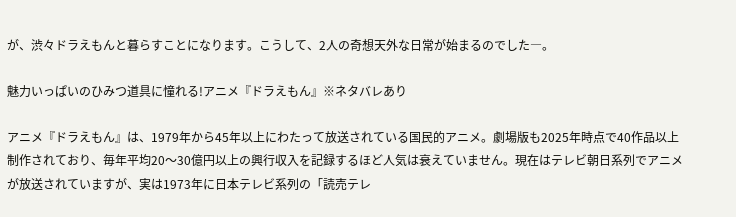が、渋々ドラえもんと暮らすことになります。こうして、2人の奇想天外な日常が始まるのでした―。

魅力いっぱいのひみつ道具に憧れる!アニメ『ドラえもん』※ネタバレあり

アニメ『ドラえもん』は、1979年から45年以上にわたって放送されている国民的アニメ。劇場版も2025年時点で40作品以上制作されており、毎年平均20〜30億円以上の興行収入を記録するほど人気は衰えていません。現在はテレビ朝日系列でアニメが放送されていますが、実は1973年に日本テレビ系列の「読売テレ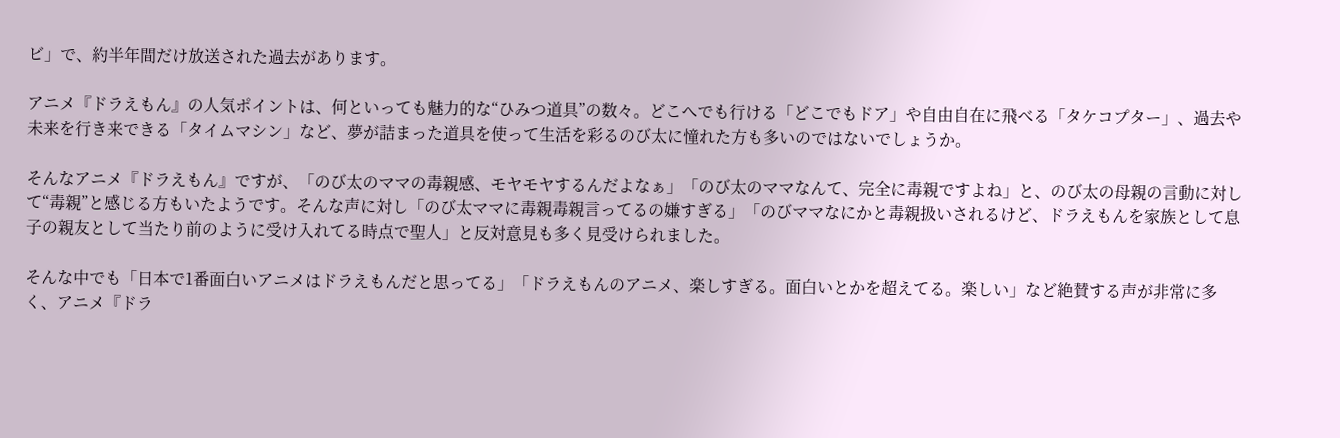ビ」で、約半年間だけ放送された過去があります。

アニメ『ドラえもん』の人気ポイントは、何といっても魅力的な“ひみつ道具”の数々。どこへでも行ける「どこでもドア」や自由自在に飛べる「タケコプター」、過去や未来を行き来できる「タイムマシン」など、夢が詰まった道具を使って生活を彩るのび太に憧れた方も多いのではないでしょうか。

そんなアニメ『ドラえもん』ですが、「のび太のママの毒親感、モヤモヤするんだよなぁ」「のび太のママなんて、完全に毒親ですよね」と、のび太の母親の言動に対して“毒親”と感じる方もいたようです。そんな声に対し「のび太ママに毒親毒親言ってるの嫌すぎる」「のびママなにかと毒親扱いされるけど、ドラえもんを家族として息子の親友として当たり前のように受け入れてる時点で聖人」と反対意見も多く見受けられました。

そんな中でも「日本で1番面白いアニメはドラえもんだと思ってる」「ドラえもんのアニメ、楽しすぎる。面白いとかを超えてる。楽しい」など絶賛する声が非常に多く、アニメ『ドラ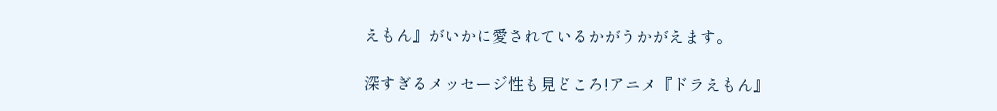えもん』がいかに愛されているかがうかがえます。

深すぎるメッセージ性も見どころ!アニメ『ドラえもん』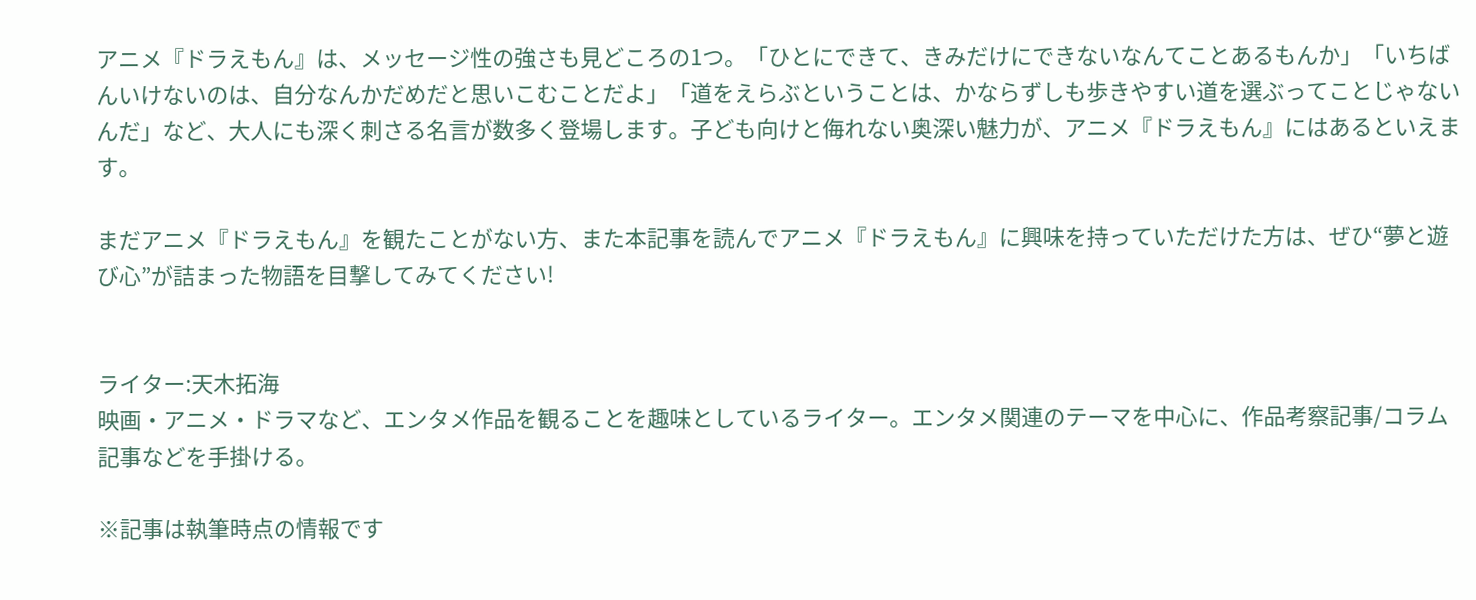アニメ『ドラえもん』は、メッセージ性の強さも見どころの1つ。「ひとにできて、きみだけにできないなんてことあるもんか」「いちばんいけないのは、自分なんかだめだと思いこむことだよ」「道をえらぶということは、かならずしも歩きやすい道を選ぶってことじゃないんだ」など、大人にも深く刺さる名言が数多く登場します。子ども向けと侮れない奥深い魅力が、アニメ『ドラえもん』にはあるといえます。

まだアニメ『ドラえもん』を観たことがない方、また本記事を読んでアニメ『ドラえもん』に興味を持っていただけた方は、ぜひ“夢と遊び心”が詰まった物語を目撃してみてください!


ライター:天木拓海
映画・アニメ・ドラマなど、エンタメ作品を観ることを趣味としているライター。エンタメ関連のテーマを中心に、作品考察記事/コラム記事などを手掛ける。

※記事は執筆時点の情報です